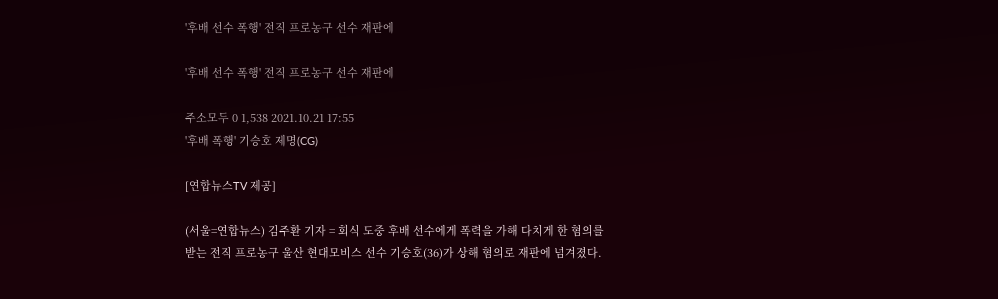'후배 선수 폭행' 전직 프로농구 선수 재판에

'후배 선수 폭행' 전직 프로농구 선수 재판에

주소모두 0 1,538 2021.10.21 17:55
'후배 폭행' 기승호 제명(CG)

[연합뉴스TV 제공]

(서울=연합뉴스) 김주환 기자 = 회식 도중 후배 선수에게 폭력을 가해 다치게 한 혐의를 받는 전직 프로농구 울산 현대모비스 선수 기승호(36)가 상해 혐의로 재판에 넘겨졌다.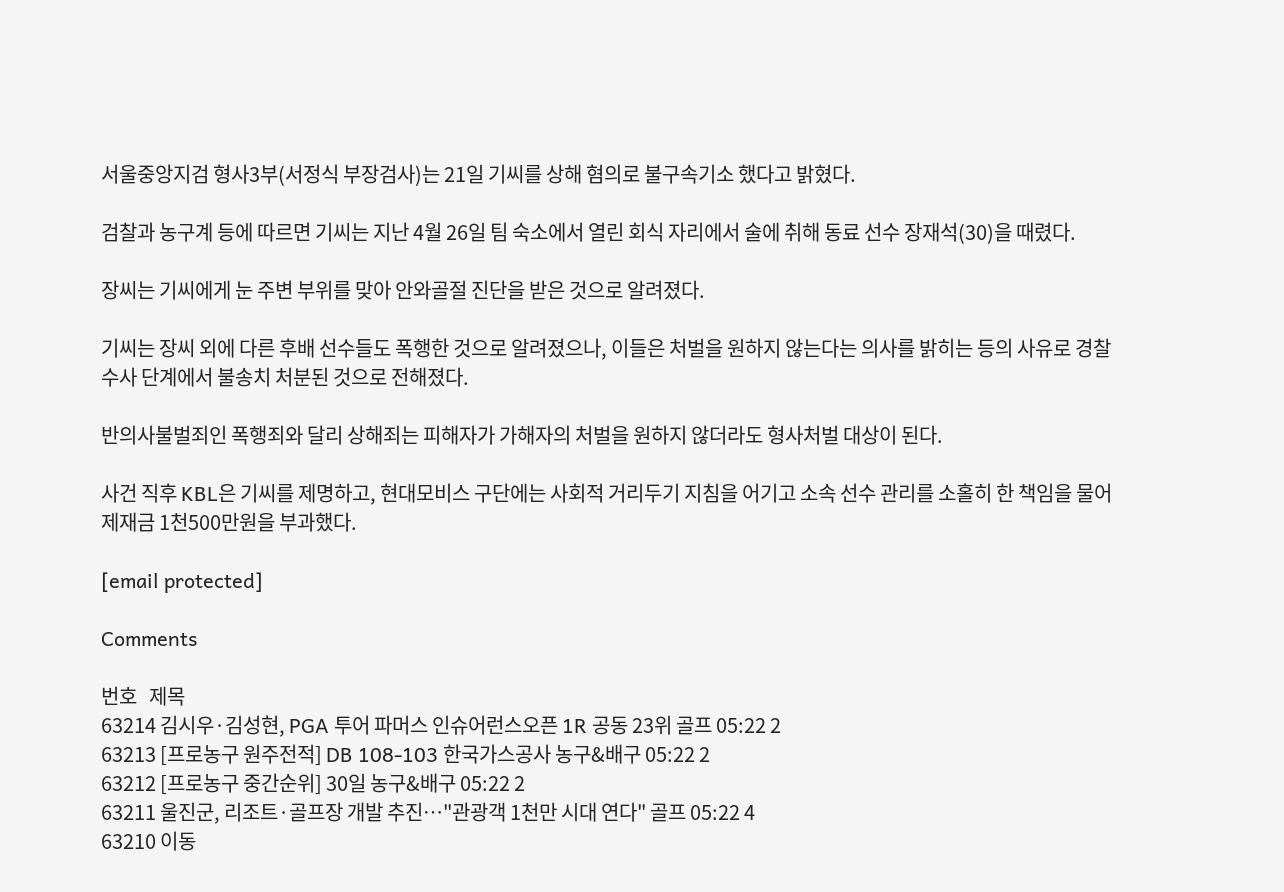서울중앙지검 형사3부(서정식 부장검사)는 21일 기씨를 상해 혐의로 불구속기소 했다고 밝혔다.

검찰과 농구계 등에 따르면 기씨는 지난 4월 26일 팀 숙소에서 열린 회식 자리에서 술에 취해 동료 선수 장재석(30)을 때렸다.

장씨는 기씨에게 눈 주변 부위를 맞아 안와골절 진단을 받은 것으로 알려졌다.

기씨는 장씨 외에 다른 후배 선수들도 폭행한 것으로 알려졌으나, 이들은 처벌을 원하지 않는다는 의사를 밝히는 등의 사유로 경찰 수사 단계에서 불송치 처분된 것으로 전해졌다.

반의사불벌죄인 폭행죄와 달리 상해죄는 피해자가 가해자의 처벌을 원하지 않더라도 형사처벌 대상이 된다.

사건 직후 KBL은 기씨를 제명하고, 현대모비스 구단에는 사회적 거리두기 지침을 어기고 소속 선수 관리를 소홀히 한 책임을 물어 제재금 1천500만원을 부과했다.

[email protected]

Comments

번호   제목
63214 김시우·김성현, PGA 투어 파머스 인슈어런스오픈 1R 공동 23위 골프 05:22 2
63213 [프로농구 원주전적] DB 108-103 한국가스공사 농구&배구 05:22 2
63212 [프로농구 중간순위] 30일 농구&배구 05:22 2
63211 울진군, 리조트·골프장 개발 추진…"관광객 1천만 시대 연다" 골프 05:22 4
63210 이동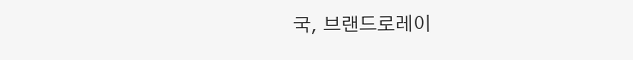국, 브랜드로레이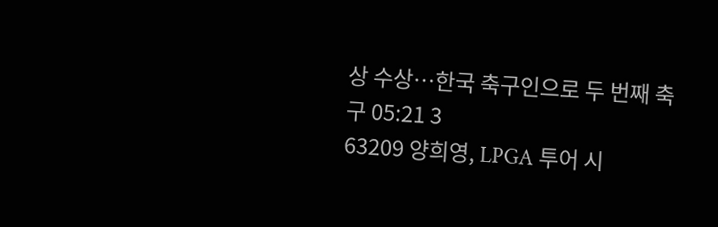상 수상…한국 축구인으로 두 번째 축구 05:21 3
63209 양희영, LPGA 투어 시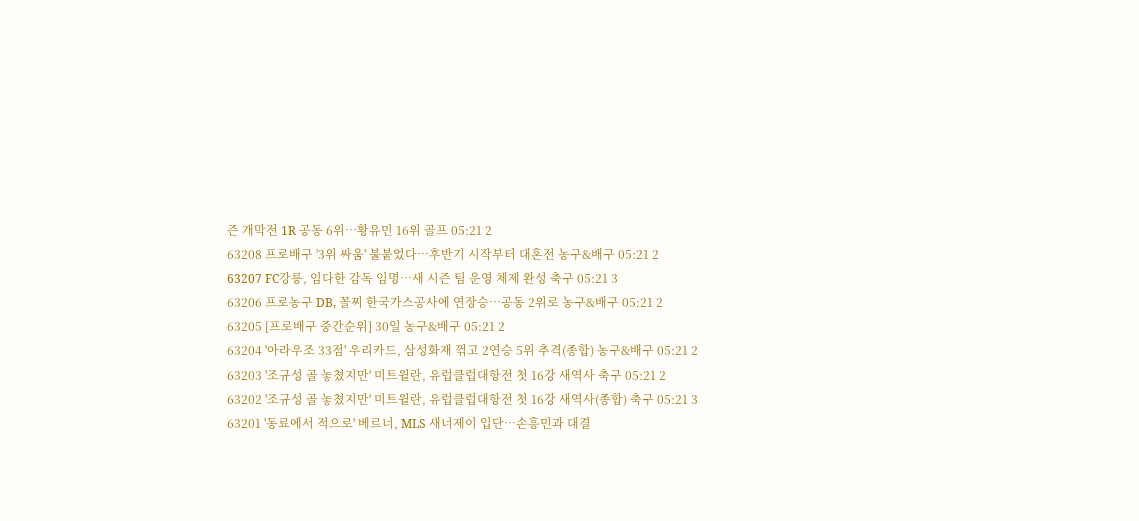즌 개막전 1R 공동 6위…황유민 16위 골프 05:21 2
63208 프로배구 '3위 싸움' 불붙었다…후반기 시작부터 대혼전 농구&배구 05:21 2
63207 FC강릉, 임다한 감독 임명…새 시즌 팀 운영 체제 완성 축구 05:21 3
63206 프로농구 DB, 꼴찌 한국가스공사에 연장승…공동 2위로 농구&배구 05:21 2
63205 [프로배구 중간순위] 30일 농구&배구 05:21 2
63204 '아라우조 33점' 우리카드, 삼성화재 꺾고 2연승 5위 추격(종합) 농구&배구 05:21 2
63203 '조규성 골 놓쳤지만' 미트윌란, 유럽클럽대항전 첫 16강 새역사 축구 05:21 2
63202 '조규성 골 놓쳤지만' 미트윌란, 유럽클럽대항전 첫 16강 새역사(종합) 축구 05:21 3
63201 '동료에서 적으로' 베르너, MLS 새너제이 입단…손흥민과 대결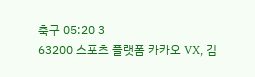축구 05:20 3
63200 스포츠 플랫폼 카카오 VX, 김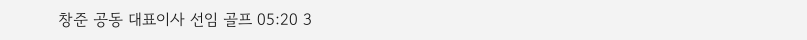창준 공동 대표이사 선임 골프 05:20 3